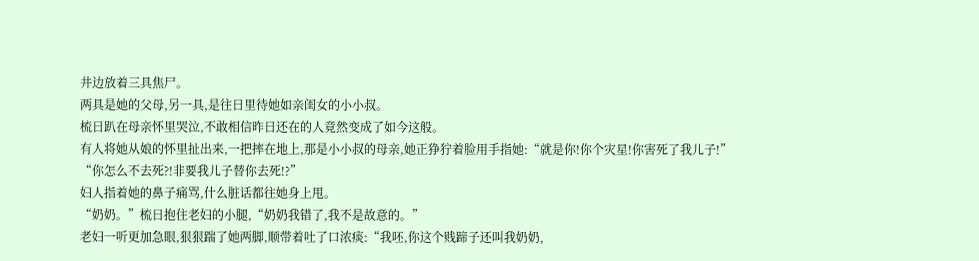井边放着三具焦尸。
两具是她的父母,另一具,是往日里待她如亲闺女的小小叔。
梳日趴在母亲怀里哭泣,不敢相信昨日还在的人竟然变成了如今这般。
有人将她从娘的怀里扯出来,一把摔在地上,那是小小叔的母亲,她正狰狞着脸用手指她:“就是你!你个灾星!你害死了我儿子!”
“你怎么不去死?!非要我儿子替你去死!?”
妇人指着她的鼻子痛骂,什么脏话都往她身上甩。
“奶奶。”梳日抱住老妇的小腿,“奶奶我错了,我不是故意的。”
老妇一听更加急眼,狠狠踹了她两脚,顺带着吐了口浓痰:“我呸,你这个贱蹄子还叫我奶奶,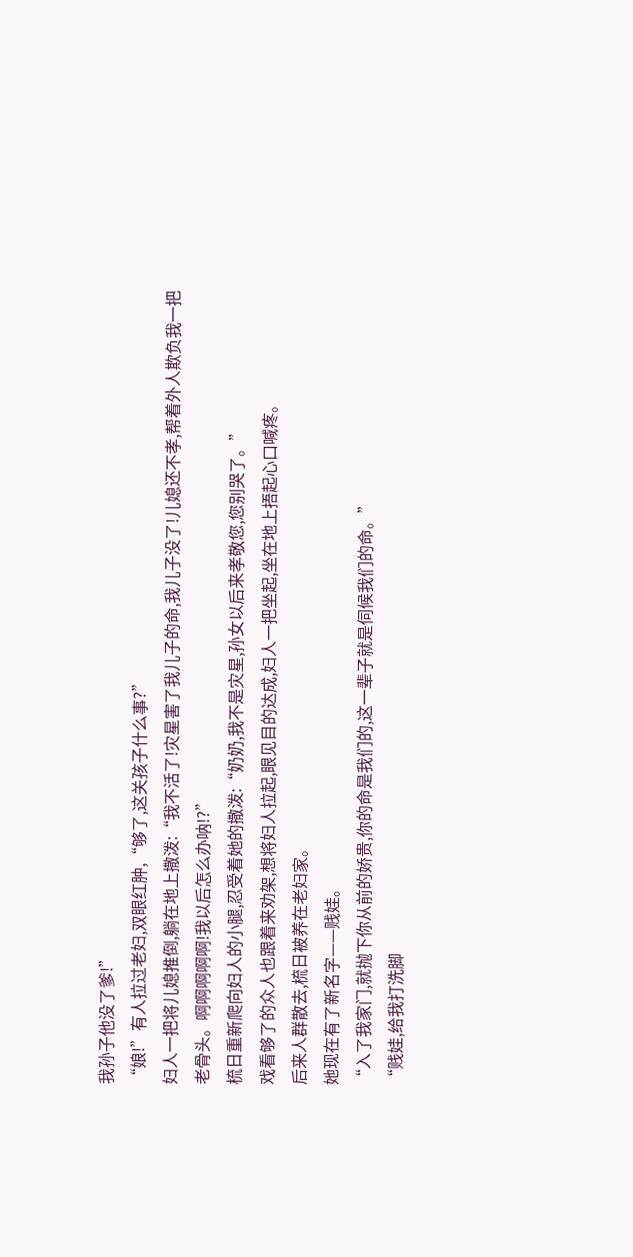我孙子他没了爹!”
“娘!”有人拉过老妇,双眼红肿,“够了,这关孩子什么事?”
妇人一把将儿媳推倒,躺在地上撒泼:“我不活了!灾星害了我儿子的命,我儿子没了!儿媳还不孝,帮着外人欺负我一把老骨头。啊啊啊啊啊!我以后怎么办呐!?”
梳日重新爬向妇人的小腿,忍受着她的撒泼:“奶奶,我不是灾星,孙女以后来孝敬您,您别哭了。”
戏看够了的众人也跟着来劝架,想将妇人拉起,眼见目的达成,妇人一把坐起,坐在地上捂起心口喊疼。
后来人群散去,梳日被养在老妇家。
她现在有了新名字——贱娃。
“入了我家门,就抛下你从前的娇贵,你的命是我们的,这一辈子就是伺候我们的命。”
“贱娃,给我打洗脚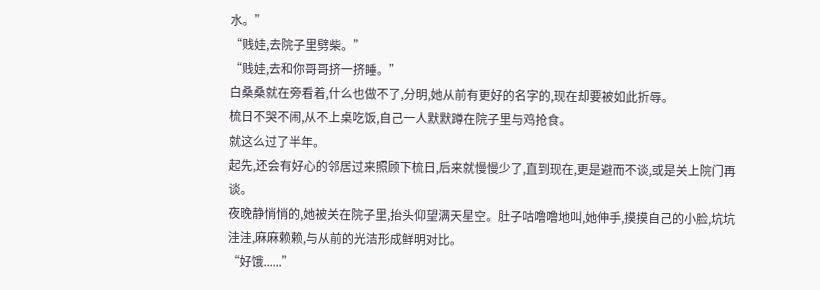水。”
“贱娃,去院子里劈柴。”
“贱娃,去和你哥哥挤一挤睡。”
白桑桑就在旁看着,什么也做不了,分明,她从前有更好的名字的,现在却要被如此折辱。
梳日不哭不闹,从不上桌吃饭,自己一人默默蹲在院子里与鸡抢食。
就这么过了半年。
起先,还会有好心的邻居过来照顾下梳日,后来就慢慢少了,直到现在,更是避而不谈,或是关上院门再谈。
夜晚静悄悄的,她被关在院子里,抬头仰望满天星空。肚子咕噜噜地叫,她伸手,摸摸自己的小脸,坑坑洼洼,麻麻赖赖,与从前的光洁形成鲜明对比。
“好饿......”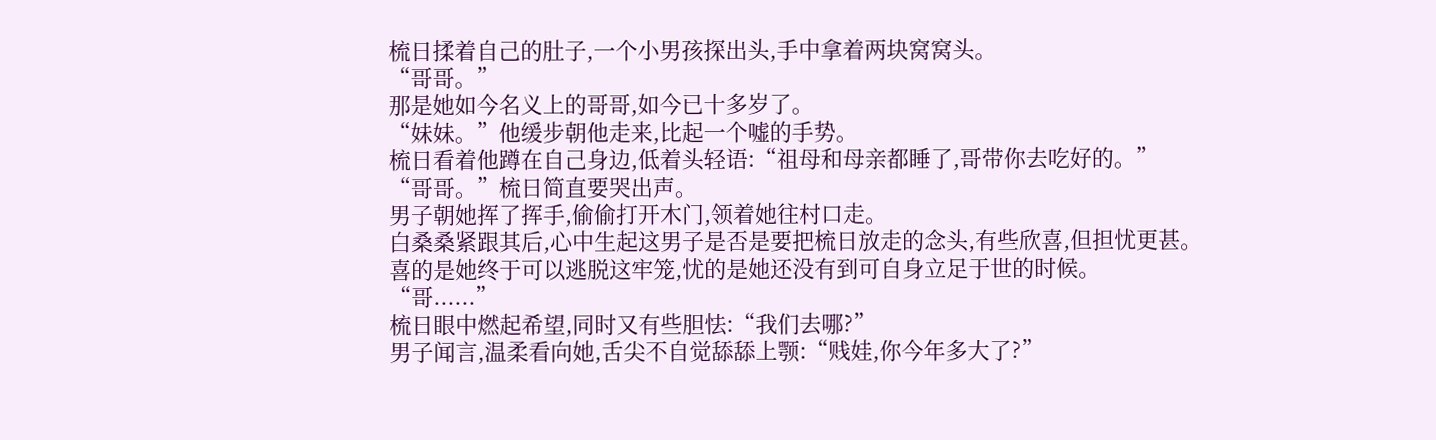梳日揉着自己的肚子,一个小男孩探出头,手中拿着两块窝窝头。
“哥哥。”
那是她如今名义上的哥哥,如今已十多岁了。
“妹妹。”他缓步朝他走来,比起一个嘘的手势。
梳日看着他蹲在自己身边,低着头轻语:“祖母和母亲都睡了,哥带你去吃好的。”
“哥哥。”梳日简直要哭出声。
男子朝她挥了挥手,偷偷打开木门,领着她往村口走。
白桑桑紧跟其后,心中生起这男子是否是要把梳日放走的念头,有些欣喜,但担忧更甚。
喜的是她终于可以逃脱这牢笼,忧的是她还没有到可自身立足于世的时候。
“哥......”
梳日眼中燃起希望,同时又有些胆怯:“我们去哪?”
男子闻言,温柔看向她,舌尖不自觉舔舔上颚:“贱娃,你今年多大了?”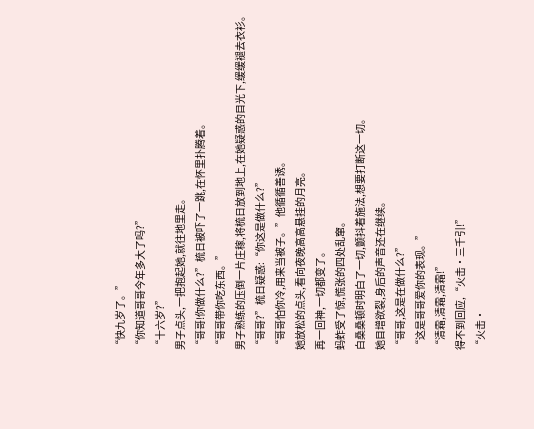“快九岁了。”
“你知道哥哥今年多大了吗?”
“十六岁?”
男子点头,一把抱起她,就往地里走。
“哥哥!你做什么?”梳日被吓了一跳,在怀里扑腾着。
“哥哥带你吃东西。”
男子熟练的压倒一片庄稼,将梳日放到地上,在她疑惑的目光下,缓缓褪去衣衫。
“哥哥?”梳日疑惑:“你这是做什么?”
“哥哥怕你冷,用来当被子。”他循循善诱。
她放松的点头,看向夜晚高高悬挂的月亮。
再一回神,一切都变了。
蚂蚱受了惊,慌张的四处乱窜。
白桑桑顿时明白了一切,颤抖着施法,想要打断这一切。
她目增欲裂,身后的声音还在继续。
“哥哥,这是在做什么?”
“这是哥哥爱你的表现。”
“清霜,清霜,清霜!”
得不到回应,“火击·三千引!”
“火击·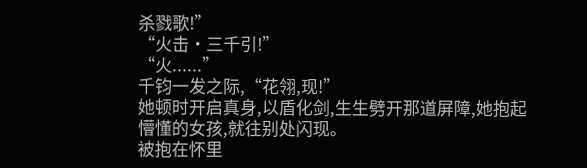杀戮歌!”
“火击·三千引!”
“火......”
千钧一发之际,“花翎,现!”
她顿时开启真身,以盾化剑,生生劈开那道屏障,她抱起懵懂的女孩,就往别处闪现。
被抱在怀里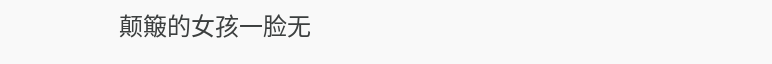颠簸的女孩一脸无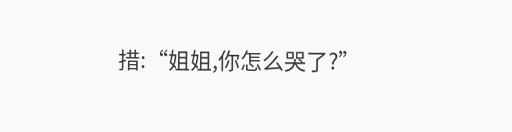措:“姐姐,你怎么哭了?”